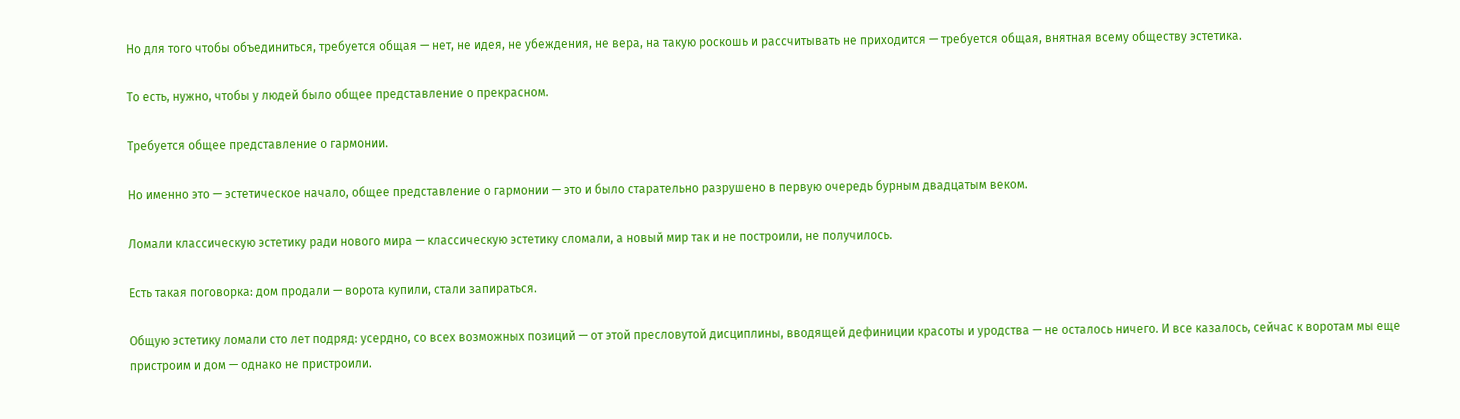Но для того чтобы объединиться, требуется общая — нет, не идея, не убеждения, не вера, на такую роскошь и рассчитывать не приходится — требуется общая, внятная всему обществу эстетика.

То есть, нужно, чтобы у людей было общее представление о прекрасном.

Требуется общее представление о гармонии.

Но именно это — эстетическое начало, общее представление о гармонии — это и было старательно разрушено в первую очередь бурным двадцатым веком.

Ломали классическую эстетику ради нового мира — классическую эстетику сломали, а новый мир так и не построили, не получилось.

Есть такая поговорка: дом продали — ворота купили, стали запираться.

Общую эстетику ломали сто лет подряд: усердно, со всех возможных позиций — от этой пресловутой дисциплины, вводящей дефиниции красоты и уродства — не осталось ничего. И все казалось, сейчас к воротам мы еще пристроим и дом — однако не пристроили.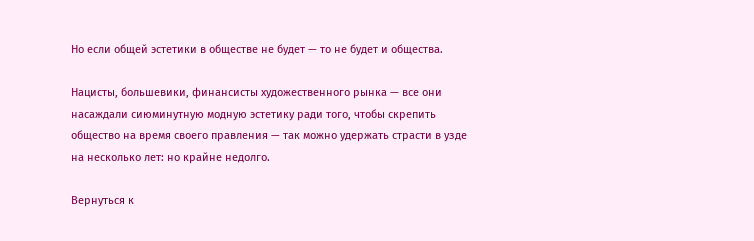Но если общей эстетики в обществе не будет — то не будет и общества.

Нацисты, большевики, финансисты художественного рынка — все они насаждали сиюминутную модную эстетику ради того, чтобы скрепить общество на время своего правления — так можно удержать страсти в узде на несколько лет: но крайне недолго.

Вернуться к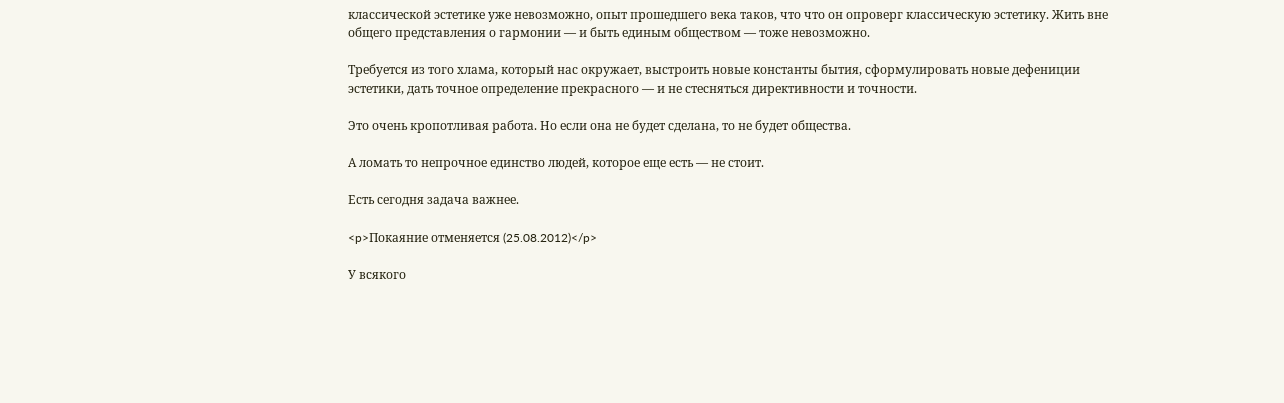классической эстетике уже невозможно, опыт прошедшего века таков, что что он опроверг классическую эстетику. Жить вне общего представления о гармонии — и быть единым обществом — тоже невозможно.

Требуется из того хлама, который нас окружает, выстроить новые константы бытия, сформулировать новые дефениции эстетики, дать точное определение прекрасного — и не стесняться директивности и точности.

Это очень кропотливая работа. Но если она не будет сделана, то не будет общества.

А ломать то непрочное единство людей, которое еще есть — не стоит.

Есть сегодня задача важнее.

<p>Покаяние отменяется (25.08.2012)</p>

У всякого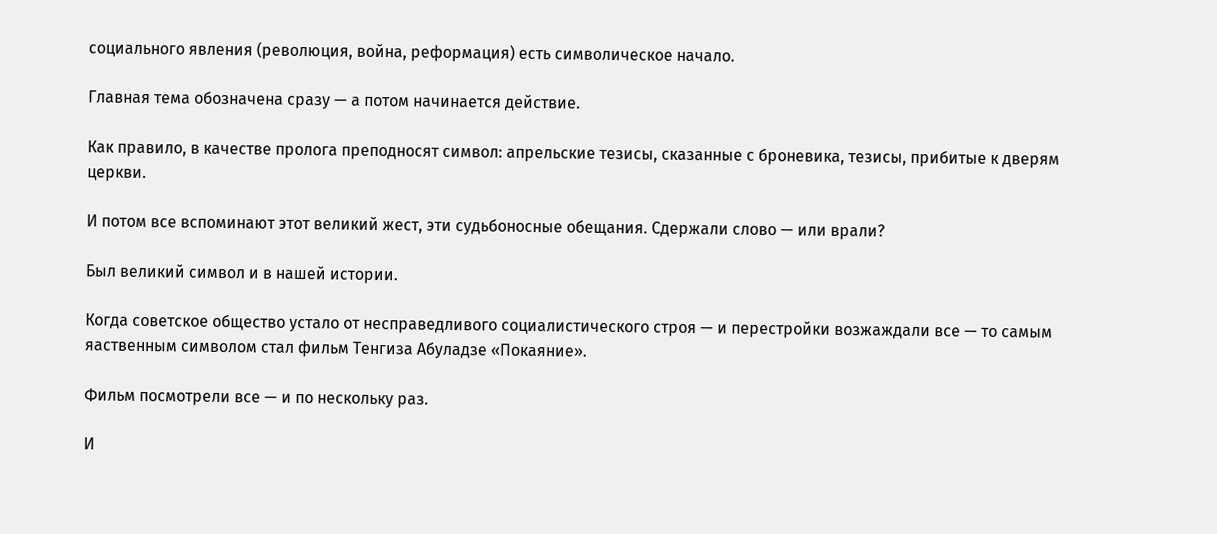социального явления (революция, война, реформация) есть символическое начало.

Главная тема обозначена сразу — а потом начинается действие.

Как правило, в качестве пролога преподносят символ: апрельские тезисы, сказанные с броневика, тезисы, прибитые к дверям церкви.

И потом все вспоминают этот великий жест, эти судьбоносные обещания. Сдержали слово — или врали?

Был великий символ и в нашей истории.

Когда советское общество устало от несправедливого социалистического строя — и перестройки возжаждали все — то самым яаственным символом стал фильм Тенгиза Абуладзе «Покаяние».

Фильм посмотрели все — и по нескольку раз.

И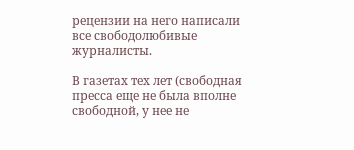рецензии на него написали все свободолюбивые журналисты.

В газетах тех лет (свободная пресса еще не была вполне свободной, у нее не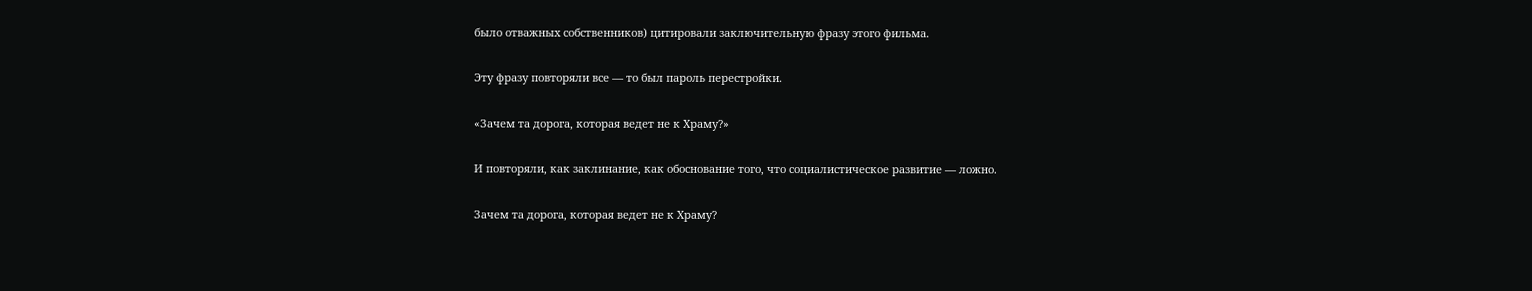было отважных собственников) цитировали заключительную фразу этого фильма.

Эту фразу повторяли все — то был пароль перестройки.

«Зачем та дорога, которая ведет не к Храму?»

И повторяли, как заклинание, как обоснование того, что социалистическое развитие — ложно.

Зачем та дорога, которая ведет не к Храму?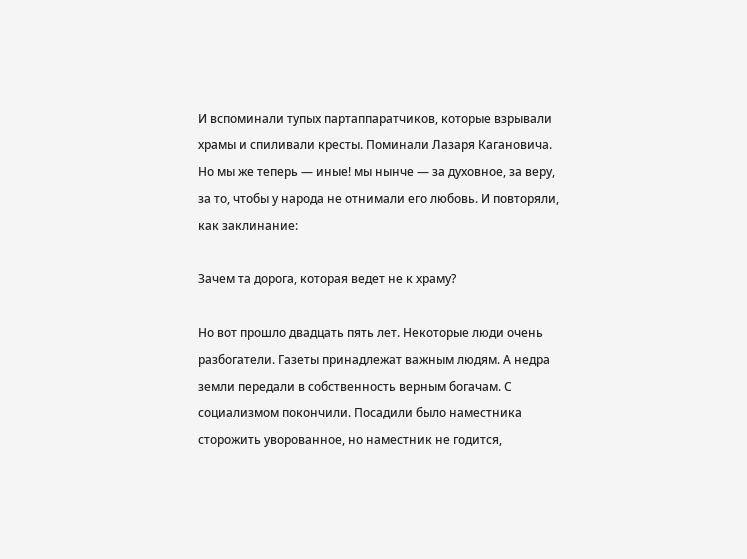И вспоминали тупых партаппаратчиков, которые взрывали храмы и спиливали кресты. Поминали Лазаря Кагановича. Но мы же теперь — иные! мы нынче — за духовное, за веру, за то, чтобы у народа не отнимали его любовь. И повторяли, как заклинание:

Зачем та дорога, которая ведет не к храму?

Но вот прошло двадцать пять лет. Некоторые люди очень разбогатели. Газеты принадлежат важным людям. А недра земли передали в собственность верным богачам. С социализмом покончили. Посадили было наместника сторожить уворованное, но наместник не годится,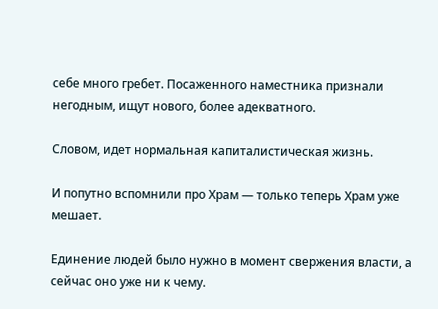себе много гребет. Посаженного наместника признали негодным, ищут нового, более адекватного.

Словом, идет нормальная капиталистическая жизнь.

И попутно вспомнили про Храм — только теперь Храм уже мешает.

Единение людей было нужно в момент свержения власти, а сейчас оно уже ни к чему.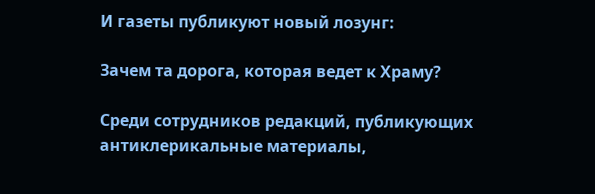И газеты публикуют новый лозунг:

Зачем та дорога, которая ведет к Храму?

Среди сотрудников редакций, публикующих антиклерикальные материалы,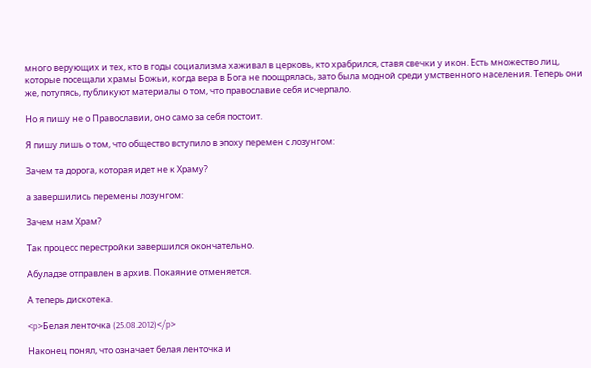много верующих и тех, кто в годы социализма хаживал в церковь, кто храбрился, ставя свечки у икон. Есть множество лиц, которые посещали храмы Божьи, когда вера в Бога не поощрялась, зато была модной среди умственного населения. Теперь они же, потупясь, публикуют материалы о том, что православие себя исчерпало.

Но я пишу не о Православии, оно само за себя постоит.

Я пишу лишь о том, что общество вступило в эпоху перемен с лозунгом:

Зачем та дорога, которая идет не к Храму?

а завершились перемены лозунгом:

Зачем нам Храм?

Так процесс перестройки завершился окончательно.

Абуладзе отправлен в архив. Покаяние отменяется.

А теперь дискотека.

<p>Белая ленточка (25.08.2012)</p>

Наконец понял, что означает белая ленточка и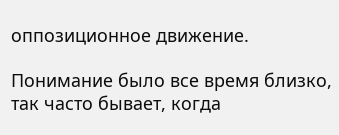оппозиционное движение.

Понимание было все время близко, так часто бывает, когда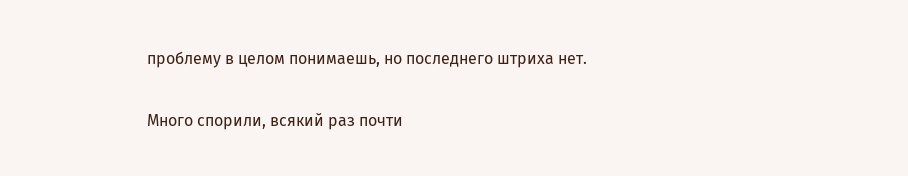проблему в целом понимаешь, но последнего штриха нет.

Много спорили, всякий раз почти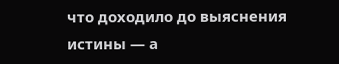что доходило до выяснения истины — а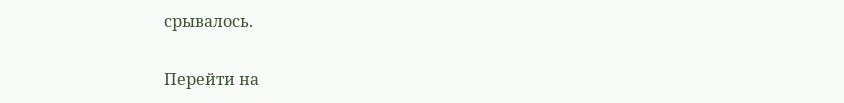срывалось.

Перейти на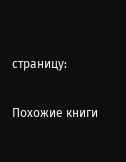страницу:

Похожие книги